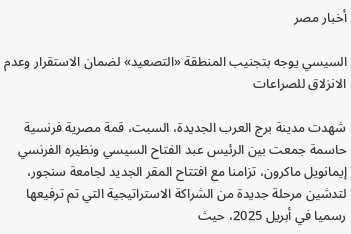أخبار مصر

السيسي يوجه بتجنيب المنطقة «التصعيد» لضمان الاستقرار وعدم الانزلاق للصراعات

شهدت مدينة برج العرب الجديدة، السبت، قمة مصرية فرنسية حاسمة جمعت بين الرئيس عبد الفتاح السيسي ونظيره الفرنسي إيمانويل ماكرون، تزامنا مع افتتاح المقر الجديد لجامعة سنجور، لتدشين مرحلة جديدة من الشراكة الاستراتيجية التي تم ترفيعها رسميا في أبريل 2025، حيث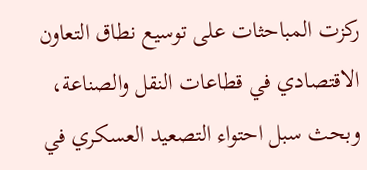ركزت المباحثات على توسيع نطاق التعاون الاقتصادي في قطاعات النقل والصناعة، وبحث سبل احتواء التصعيد العسكري في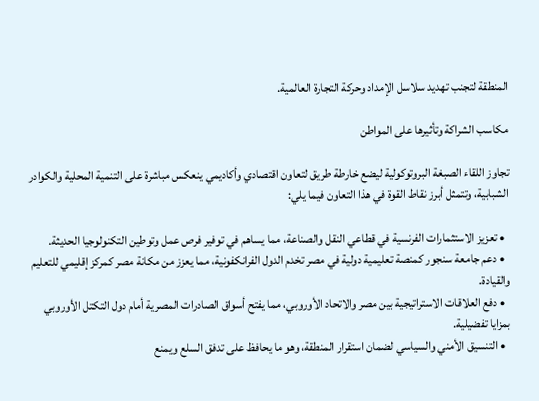المنطقة لتجنب تهديد سلاسل الإمداد وحركة التجارة العالمية.

مكاسب الشراكة وتأثيرها على المواطن

تجاوز اللقاء الصبغة البروتوكولية ليضع خارطة طريق لتعاون اقتصادي وأكاديمي ينعكس مباشرة على التنمية المحلية والكوادر الشبابية، وتتمثل أبرز نقاط القوة في هذا التعاون فيما يلي:

  • تعزيز الاستثمارات الفرنسية في قطاعي النقل والصناعة، مما يساهم في توفير فرص عمل وتوطين التكنولوجيا الحديثة.
  • دعم جامعة سنجور كمنصة تعليمية دولية في مصر تخدم الدول الفرانكفونية، مما يعزز من مكانة مصر كمركز إقليمي للتعليم والقيادة.
  • دفع العلاقات الاستراتيجية بين مصر والاتحاد الأوروبي، مما يفتح أسواق الصادرات المصرية أمام دول التكتل الأوروبي بمزايا تفضيلية.
  • التنسيق الأمني والسياسي لضمان استقرار المنطقة، وهو ما يحافظ على تدفق السلع ويمنع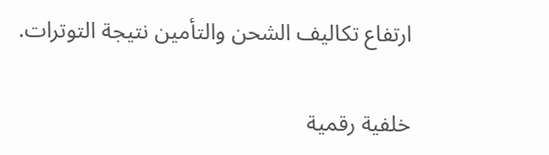ارتفاع تكاليف الشحن والتأمين نتيجة التوترات.

خلفية رقمية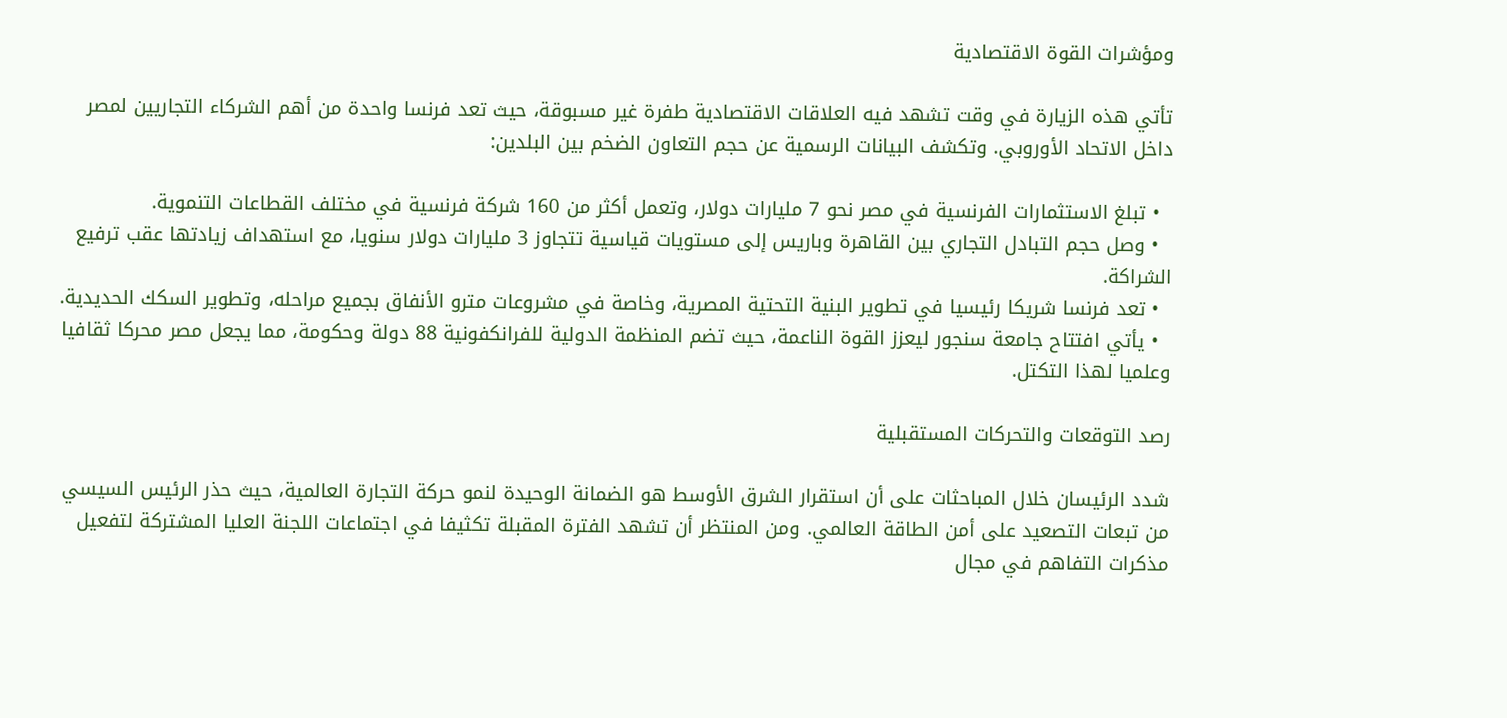ومؤشرات القوة الاقتصادية

تأتي هذه الزيارة في وقت تشهد فيه العلاقات الاقتصادية طفرة غير مسبوقة، حيث تعد فرنسا واحدة من أهم الشركاء التجاريين لمصر داخل الاتحاد الأوروبي. وتكشف البيانات الرسمية عن حجم التعاون الضخم بين البلدين:

  • تبلغ الاستثمارات الفرنسية في مصر نحو 7 مليارات دولار، وتعمل أكثر من 160 شركة فرنسية في مختلف القطاعات التنموية.
  • وصل حجم التبادل التجاري بين القاهرة وباريس إلى مستويات قياسية تتجاوز 3 مليارات دولار سنويا، مع استهداف زيادتها عقب ترفيع الشراكة.
  • تعد فرنسا شريكا رئيسيا في تطوير البنية التحتية المصرية، وخاصة في مشروعات مترو الأنفاق بجميع مراحله، وتطوير السكك الحديدية.
  • يأتي افتتاح جامعة سنجور ليعزز القوة الناعمة، حيث تضم المنظمة الدولية للفرانكفونية 88 دولة وحكومة، مما يجعل مصر محركا ثقافيا وعلميا لهذا التكتل.

رصد التوقعات والتحركات المستقبلية

شدد الرئيسان خلال المباحثات على أن استقرار الشرق الأوسط هو الضمانة الوحيدة لنمو حركة التجارة العالمية، حيث حذر الرئيس السيسي من تبعات التصعيد على أمن الطاقة العالمي. ومن المنتظر أن تشهد الفترة المقبلة تكثيفا في اجتماعات اللجنة العليا المشتركة لتفعيل مذكرات التفاهم في مجال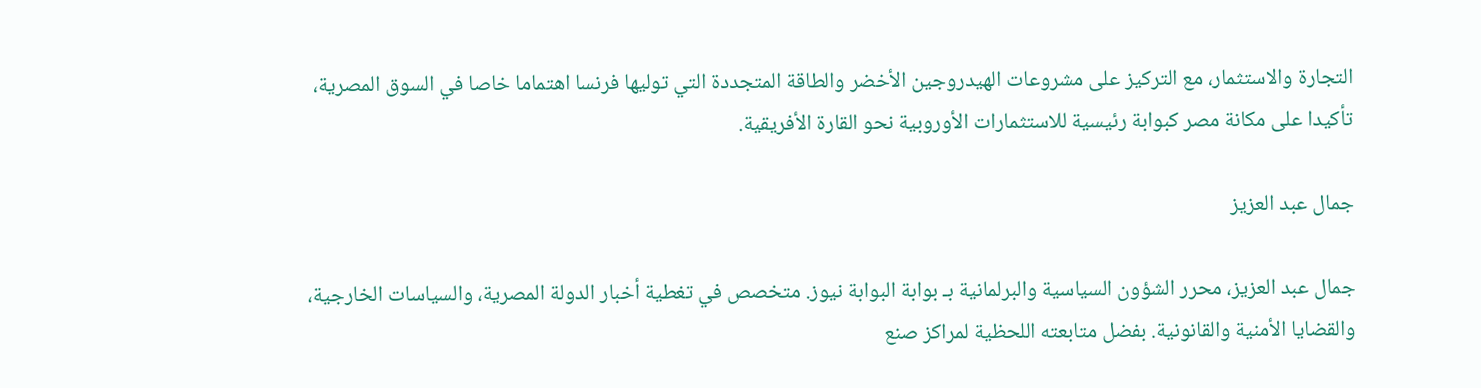التجارة والاستثمار، مع التركيز على مشروعات الهيدروجين الأخضر والطاقة المتجددة التي توليها فرنسا اهتماما خاصا في السوق المصرية، تأكيدا على مكانة مصر كبوابة رئيسية للاستثمارات الأوروبية نحو القارة الأفريقية.

جمال عبد العزيز

جمال عبد العزيز، محرر الشؤون السياسية والبرلمانية بـ بوابة البوابة نيوز. متخصص في تغطية أخبار الدولة المصرية، والسياسات الخارجية، والقضايا الأمنية والقانونية. بفضل متابعته اللحظية لمراكز صنع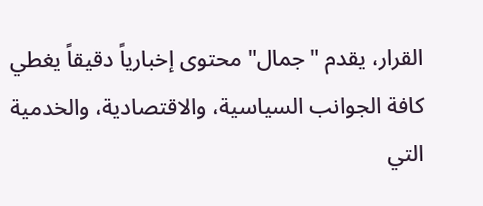القرار، يقدم "جمال" محتوى إخبارياً دقيقاً يغطي كافة الجوانب السياسية، والاقتصادية، والخدمية التي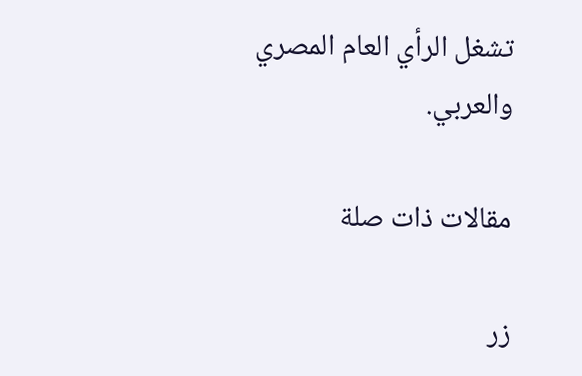تشغل الرأي العام المصري والعربي.

مقالات ذات صلة

زر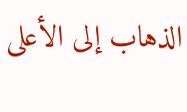الذهاب إلى الأعلى